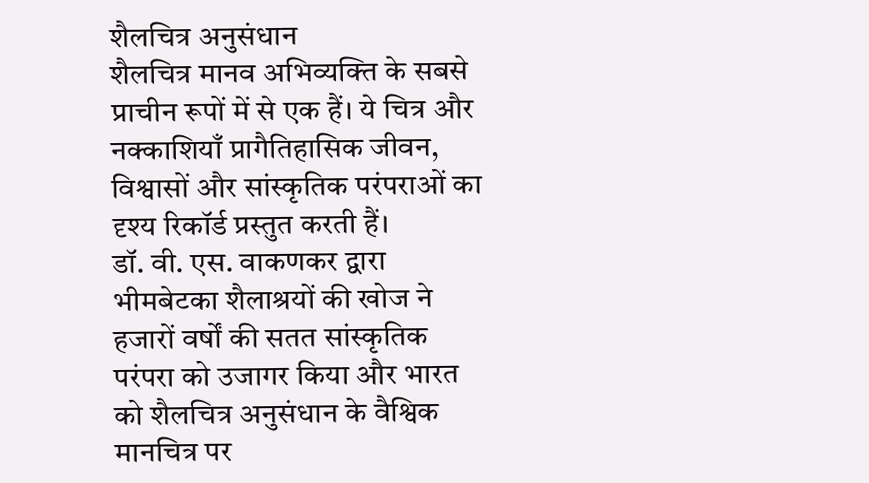शैलचित्र अनुसंधान
शैलचित्र मानव अभिव्यक्ति के सबसे प्राचीन रूपों में से एक हैं। ये चित्र और नक्काशियाँ प्रागैतिहासिक जीवन, विश्वासों और सांस्कृतिक परंपराओं का दृश्य रिकॉर्ड प्रस्तुत करती हैं।
डॉ. वी. एस. वाकणकर द्वारा भीमबेटका शैलाश्रयों की खोज ने हजारों वर्षों की सतत सांस्कृतिक परंपरा को उजागर किया और भारत को शैलचित्र अनुसंधान के वैश्विक मानचित्र पर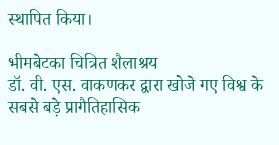स्थापित किया।

भीमबेटका चित्रित शैलाश्रय
डॉ. वी. एस. वाकणकर द्वारा खोजे गए विश्व के सबसे बड़े प्रागैतिहासिक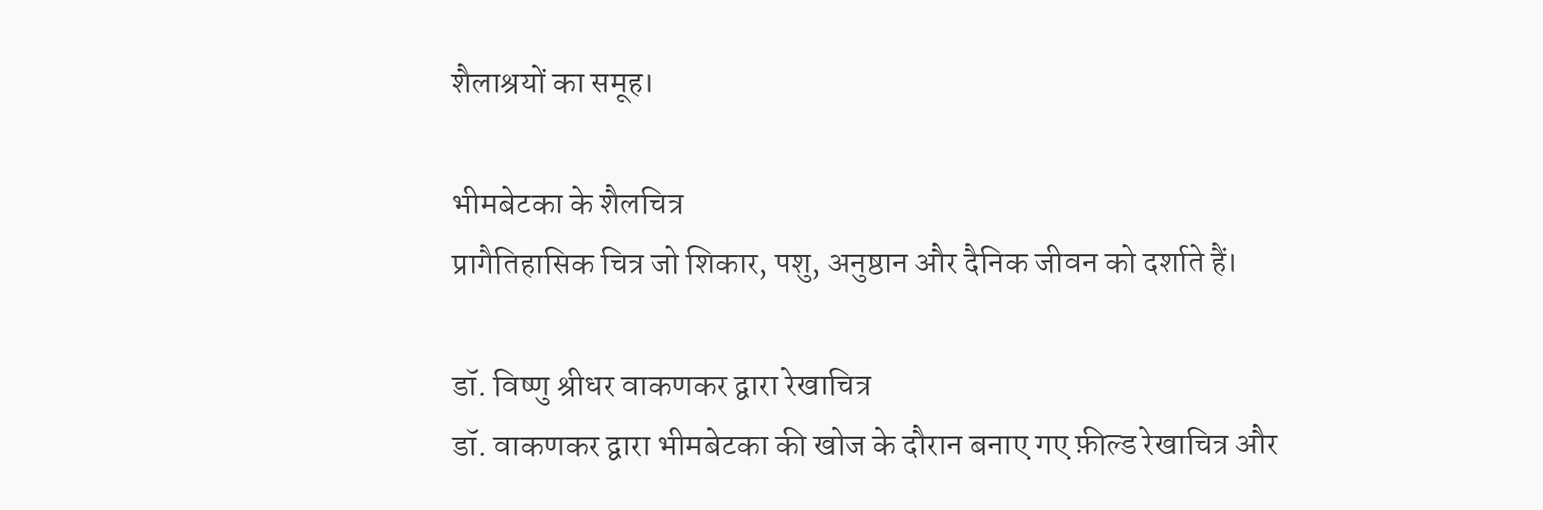शैलाश्रयों का समूह।

भीमबेटका के शैलचित्र
प्रागैतिहासिक चित्र जो शिकार, पशु, अनुष्ठान और दैनिक जीवन को दर्शाते हैं।

डॉ. विष्णु श्रीधर वाकणकर द्वारा रेखाचित्र
डॉ. वाकणकर द्वारा भीमबेटका की खोज के दौरान बनाए गए फ़ील्ड रेखाचित्र और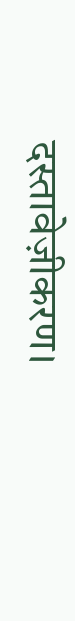दस्तावेज़ीकरण।